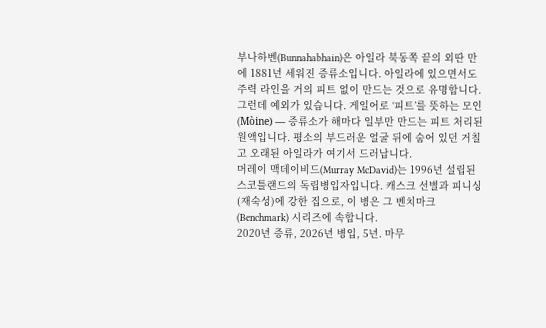부나하벤(Bunnahabhain)은 아일라 북동쪽 끝의 외딴 만에 1881년 세워진 증류소입니다. 아일라에 있으면서도 주력 라인을 거의 피트 없이 만드는 것으로 유명합니다.
그런데 예외가 있습니다. 게일어로 ‘피트’를 뜻하는 모인(Mòine) — 증류소가 해마다 일부만 만드는 피트 처리된 원액입니다. 평소의 부드러운 얼굴 뒤에 숨어 있던 거칠고 오래된 아일라가 여기서 드러납니다.
머레이 맥데이비드(Murray McDavid)는 1996년 설립된 스코틀랜드의 독립병입자입니다. 캐스크 선별과 피니싱(재숙성)에 강한 집으로, 이 병은 그 벤치마크(Benchmark) 시리즈에 속합니다.
2020년 증류, 2026년 병입, 5년. 마무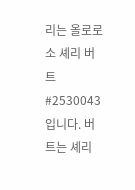리는 올로로소 셰리 버트 #2530043입니다. 버트는 셰리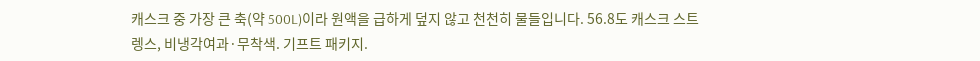캐스크 중 가장 큰 축(약 500L)이라 원액을 급하게 덮지 않고 천천히 물들입니다. 56.8도 캐스크 스트렝스, 비냉각여과·무착색. 기프트 패키지.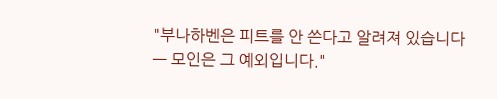"부나하벤은 피트를 안 쓴다고 알려져 있습니다 — 모인은 그 예외입니다."